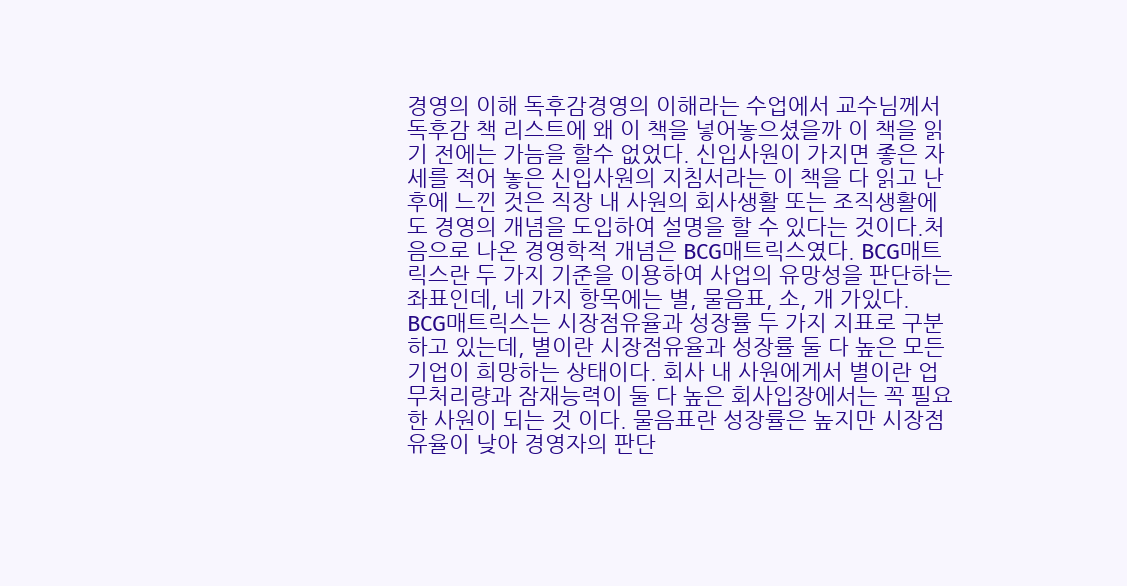경영의 이해 독후감경영의 이해라는 수업에서 교수님께서 독후감 책 리스트에 왜 이 책을 넣어놓으셨을까 이 책을 읽기 전에는 가늠을 할수 없었다. 신입사원이 가지면 좋은 자세를 적어 놓은 신입사원의 지침서라는 이 책을 다 읽고 난 후에 느낀 것은 직장 내 사원의 회사생활 또는 조직생활에도 경영의 개념을 도입하여 설명을 할 수 있다는 것이다.처음으로 나온 경영학적 개념은 BCG매트릭스였다. BCG매트릭스란 두 가지 기준을 이용하여 사업의 유망성을 판단하는 좌표인데, 네 가지 항목에는 별, 물음표, 소, 개 가있다. BCG매트릭스는 시장점유율과 성장률 두 가지 지표로 구분하고 있는데, 별이란 시장점유율과 성장률 둘 다 높은 모든 기업이 희망하는 상태이다. 회사 내 사원에게서 별이란 업무처리량과 잠재능력이 둘 다 높은 회사입장에서는 꼭 필요한 사원이 되는 것 이다. 물음표란 성장률은 높지만 시장점유율이 낮아 경영자의 판단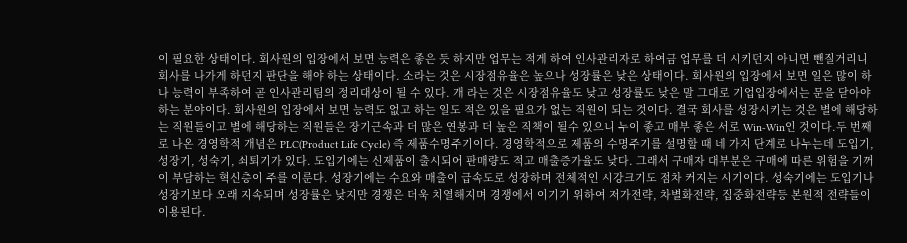이 필요한 상태이다. 회사원의 입장에서 보면 능력은 좋은 듯 하지만 업무는 적게 하여 인사관리자로 하여금 업무를 더 시키던지 아니면 뺀질거리니 회사를 나가게 하던지 판단을 해야 하는 상태이다. 소라는 것은 시장점유율은 높으나 성장률은 낮은 상태이다. 회사원의 입장에서 보면 일은 많이 하나 능력이 부족하여 곧 인사관리팀의 정리대상이 될 수 있다. 개 라는 것은 시장점유율도 낮고 성장률도 낮은 말 그대로 기업입장에서는 문을 닫아야하는 분야이다. 회사원의 입장에서 보면 능력도 없고 하는 일도 적은 있을 필요가 없는 직원이 되는 것이다. 결국 회사를 성장시키는 것은 별에 해당하는 직원들이고 별에 해당하는 직원들은 장기근속과 더 많은 연봉과 더 높은 직책이 될수 있으니 누이 좋고 매부 좋은 서로 Win-Win인 것이다.두 번째로 나온 경영학적 개념은 PLC(Product Life Cycle) 즉 제품수명주기이다. 경영학적으로 제품의 수명주기를 설명할 때 네 가지 단계로 나누는데 도입기, 성장기, 성숙기, 쇠퇴기가 있다. 도입기에는 신제품이 출시되어 판매량도 적고 매출증가율도 낮다. 그래서 구매자 대부분은 구매에 따른 위험을 기꺼이 부담하는 혁신층이 주를 이룬다. 성장기에는 수요와 매출이 급속도로 성장하며 전체적인 시강크기도 점차 커지는 시기이다. 성숙기에는 도입기나 성장기보다 오래 지속되며 성장률은 낮지만 경쟁은 더욱 치열해지며 경쟁에서 이기기 위하여 저가전략, 차별화전략, 집중화전략등 본원적 전략들이 이용된다.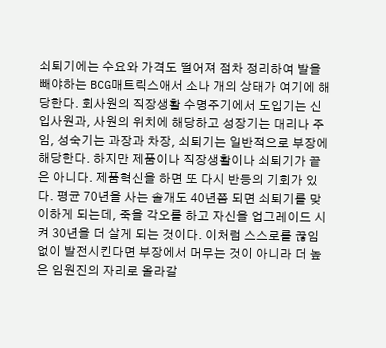쇠퇴기에는 수요와 가격도 떨어져 점차 정리하여 발을 빼야하는 BCG매트릭스애서 소나 개의 상태가 여기에 해당한다. 회사원의 직장생활 수명주기에서 도입기는 신입사원과, 사원의 위치에 해당하고 성장기는 대리나 주임, 성숙기는 과장과 차장, 쇠퇴기는 일반적으로 부장에 해당한다. 하지만 제품이나 직장생활이나 쇠퇴기가 끝은 아니다. 제품혁신을 하면 또 다시 반등의 기회가 있다. 평균 70년을 사는 솔개도 40년쯤 되면 쇠퇴기를 맞이하게 되는데, 죽을 각오를 하고 자신을 업그레이드 시켜 30년을 더 살게 되는 것이다. 이처럼 스스로를 끊임없이 발전시킨다면 부장에서 머무는 것이 아니라 더 높은 임원진의 자리로 올라갈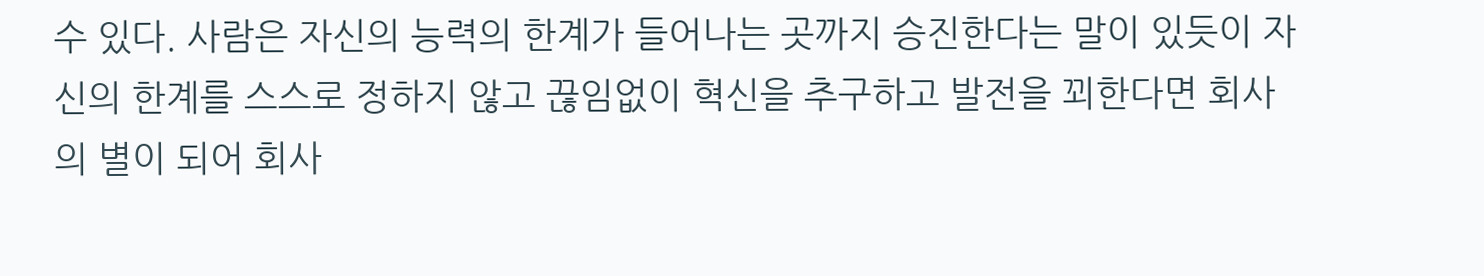수 있다. 사람은 자신의 능력의 한계가 들어나는 곳까지 승진한다는 말이 있듯이 자신의 한계를 스스로 정하지 않고 끊임없이 혁신을 추구하고 발전을 꾀한다면 회사의 별이 되어 회사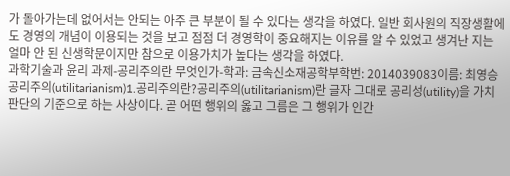가 돌아가는데 없어서는 안되는 아주 큰 부분이 될 수 있다는 생각을 하였다. 일반 회사원의 직장생활에도 경영의 개념이 이용되는 것을 보고 점점 더 경영학이 중요해지는 이유를 알 수 있었고 생겨난 지는 얼마 안 된 신생학문이지만 참으로 이용가치가 높다는 생각을 하였다.
과학기술과 윤리 과제-공리주의란 무엇인가-학과: 금속신소재공학부학번: 2014039083이름: 최영승공리주의(utilitarianism)1.공리주의란?공리주의(utilitarianism)란 글자 그대로 공리성(utility)을 가치 판단의 기준으로 하는 사상이다. 곧 어떤 행위의 옳고 그름은 그 행위가 인간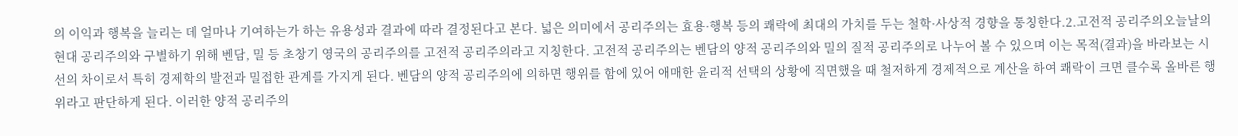의 이익과 행복을 늘리는 데 얼마나 기여하는가 하는 유용성과 결과에 따라 결정된다고 본다. 넓은 의미에서 공리주의는 효용·행복 등의 쾌락에 최대의 가치를 두는 철학·사상적 경향을 통칭한다.2.고전적 공리주의오늘날의 현대 공리주의와 구별하기 위해 벤담, 밀 등 초창기 영국의 공리주의를 고전적 공리주의라고 지칭한다. 고전적 공리주의는 벤담의 양적 공리주의와 밀의 질적 공리주의로 나누어 볼 수 있으며 이는 목적(결과)을 바라보는 시선의 차이로서 특히 경제학의 발전과 밀접한 관계를 가지게 된다. 벤담의 양적 공리주의에 의하면 행위를 함에 있어 애매한 윤리적 선택의 상황에 직면했을 때 철저하게 경제적으로 계산을 하여 쾌락이 크면 클수록 올바른 행위라고 판단하게 된다. 이러한 양적 공리주의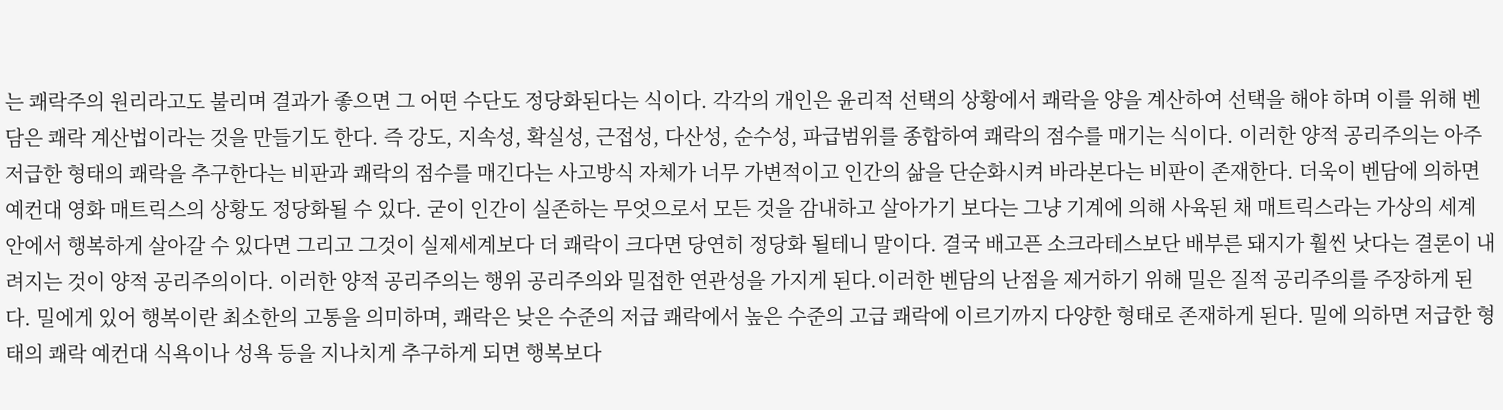는 쾌락주의 원리라고도 불리며 결과가 좋으면 그 어떤 수단도 정당화된다는 식이다. 각각의 개인은 윤리적 선택의 상황에서 쾌락을 양을 계산하여 선택을 해야 하며 이를 위해 벤담은 쾌락 계산법이라는 것을 만들기도 한다. 즉 강도, 지속성, 확실성, 근접성, 다산성, 순수성, 파급범위를 종합하여 쾌락의 점수를 매기는 식이다. 이러한 양적 공리주의는 아주 저급한 형태의 쾌락을 추구한다는 비판과 쾌락의 점수를 매긴다는 사고방식 자체가 너무 가변적이고 인간의 삶을 단순화시켜 바라본다는 비판이 존재한다. 더욱이 벤담에 의하면 예컨대 영화 매트릭스의 상황도 정당화될 수 있다. 굳이 인간이 실존하는 무엇으로서 모든 것을 감내하고 살아가기 보다는 그냥 기계에 의해 사육된 채 매트릭스라는 가상의 세계 안에서 행복하게 살아갈 수 있다면 그리고 그것이 실제세계보다 더 쾌락이 크다면 당연히 정당화 될테니 말이다. 결국 배고픈 소크라테스보단 배부른 돼지가 훨씬 낫다는 결론이 내려지는 것이 양적 공리주의이다. 이러한 양적 공리주의는 행위 공리주의와 밀접한 연관성을 가지게 된다.이러한 벤담의 난점을 제거하기 위해 밀은 질적 공리주의를 주장하게 된다. 밀에게 있어 행복이란 최소한의 고통을 의미하며, 쾌락은 낮은 수준의 저급 쾌락에서 높은 수준의 고급 쾌락에 이르기까지 다양한 형태로 존재하게 된다. 밀에 의하면 저급한 형태의 쾌락 예컨대 식욕이나 성욕 등을 지나치게 추구하게 되면 행복보다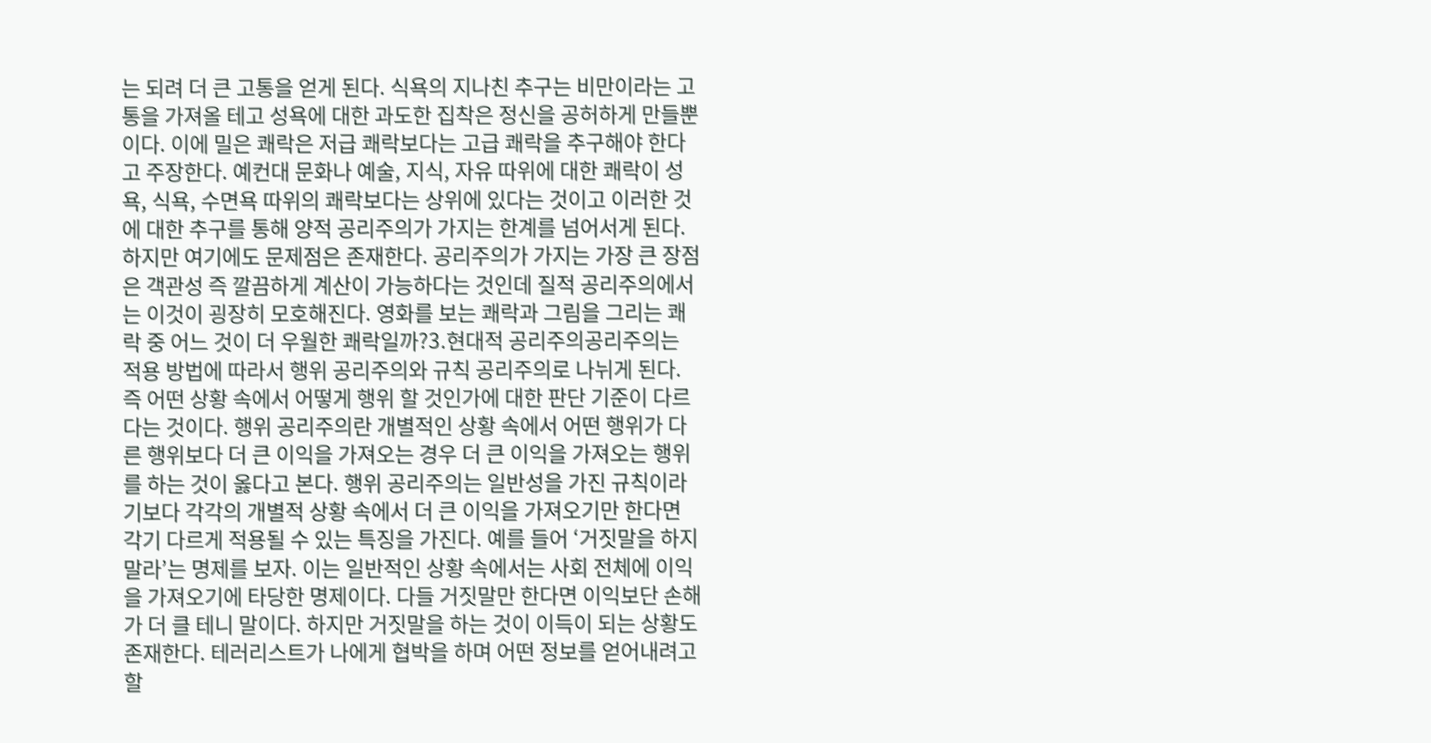는 되려 더 큰 고통을 얻게 된다. 식욕의 지나친 추구는 비만이라는 고통을 가져올 테고 성욕에 대한 과도한 집착은 정신을 공허하게 만들뿐이다. 이에 밀은 쾌락은 저급 쾌락보다는 고급 쾌락을 추구해야 한다고 주장한다. 예컨대 문화나 예술, 지식, 자유 따위에 대한 쾌락이 성욕, 식욕, 수면욕 따위의 쾌락보다는 상위에 있다는 것이고 이러한 것에 대한 추구를 통해 양적 공리주의가 가지는 한계를 넘어서게 된다. 하지만 여기에도 문제점은 존재한다. 공리주의가 가지는 가장 큰 장점은 객관성 즉 깔끔하게 계산이 가능하다는 것인데 질적 공리주의에서는 이것이 굉장히 모호해진다. 영화를 보는 쾌락과 그림을 그리는 쾌락 중 어느 것이 더 우월한 쾌락일까?3.현대적 공리주의공리주의는 적용 방법에 따라서 행위 공리주의와 규칙 공리주의로 나뉘게 된다. 즉 어떤 상황 속에서 어떻게 행위 할 것인가에 대한 판단 기준이 다르다는 것이다. 행위 공리주의란 개별적인 상황 속에서 어떤 행위가 다른 행위보다 더 큰 이익을 가져오는 경우 더 큰 이익을 가져오는 행위를 하는 것이 옳다고 본다. 행위 공리주의는 일반성을 가진 규칙이라기보다 각각의 개별적 상황 속에서 더 큰 이익을 가져오기만 한다면 각기 다르게 적용될 수 있는 특징을 가진다. 예를 들어 ‘거짓말을 하지 말라’는 명제를 보자. 이는 일반적인 상황 속에서는 사회 전체에 이익을 가져오기에 타당한 명제이다. 다들 거짓말만 한다면 이익보단 손해가 더 클 테니 말이다. 하지만 거짓말을 하는 것이 이득이 되는 상황도 존재한다. 테러리스트가 나에게 협박을 하며 어떤 정보를 얻어내려고 할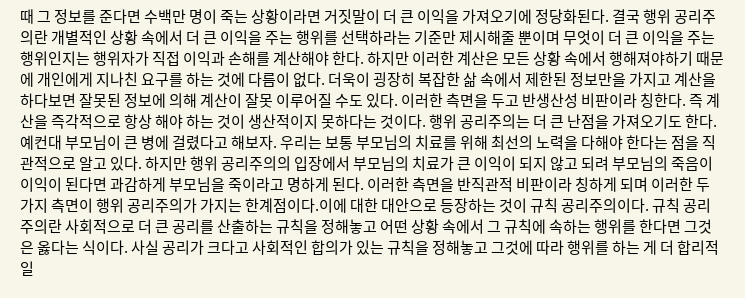때 그 정보를 준다면 수백만 명이 죽는 상황이라면 거짓말이 더 큰 이익을 가져오기에 정당화된다. 결국 행위 공리주의란 개별적인 상황 속에서 더 큰 이익을 주는 행위를 선택하라는 기준만 제시해줄 뿐이며 무엇이 더 큰 이익을 주는 행위인지는 행위자가 직접 이익과 손해를 계산해야 한다. 하지만 이러한 계산은 모든 상황 속에서 행해져야하기 때문에 개인에게 지나친 요구를 하는 것에 다름이 없다. 더욱이 굉장히 복잡한 삶 속에서 제한된 정보만을 가지고 계산을 하다보면 잘못된 정보에 의해 계산이 잘못 이루어질 수도 있다. 이러한 측면을 두고 반생산성 비판이라 칭한다. 즉 계산을 즉각적으로 항상 해야 하는 것이 생산적이지 못하다는 것이다. 행위 공리주의는 더 큰 난점을 가져오기도 한다. 예컨대 부모님이 큰 병에 걸렸다고 해보자. 우리는 보통 부모님의 치료를 위해 최선의 노력을 다해야 한다는 점을 직관적으로 알고 있다. 하지만 행위 공리주의의 입장에서 부모님의 치료가 큰 이익이 되지 않고 되려 부모님의 죽음이 이익이 된다면 과감하게 부모님을 죽이라고 명하게 된다. 이러한 측면을 반직관적 비판이라 칭하게 되며 이러한 두 가지 측면이 행위 공리주의가 가지는 한계점이다.이에 대한 대안으로 등장하는 것이 규칙 공리주의이다. 규칙 공리주의란 사회적으로 더 큰 공리를 산출하는 규칙을 정해놓고 어떤 상황 속에서 그 규칙에 속하는 행위를 한다면 그것은 옳다는 식이다. 사실 공리가 크다고 사회적인 합의가 있는 규칙을 정해놓고 그것에 따라 행위를 하는 게 더 합리적일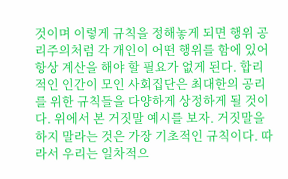것이며 이렇게 규칙을 정해놓게 되면 행위 공리주의처럼 각 개인이 어떤 행위를 함에 있어 항상 계산을 해야 할 필요가 없게 된다. 합리적인 인간이 모인 사회집단은 최대한의 공리를 위한 규칙들을 다양하게 상정하게 될 것이다. 위에서 본 거짓말 예시를 보자. 거짓말을 하지 말라는 것은 가장 기초적인 규칙이다. 따라서 우리는 일차적으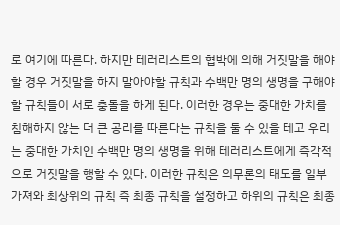로 여기에 따른다. 하지만 테러리스트의 협박에 의해 거짓말을 해야 할 경우 거짓말을 하지 말아야할 규칙과 수백만 명의 생명을 구해야할 규칙들이 서로 충돌을 하게 된다. 이러한 경우는 중대한 가치를 침해하지 않는 더 큰 공리를 따른다는 규칙을 둘 수 있을 테고 우리는 중대한 가치인 수백만 명의 생명을 위해 테러리스트에게 즉각적으로 거짓말을 행할 수 있다. 이러한 규칙은 의무론의 태도를 일부 가져와 최상위의 규칙 즉 최종 규칙을 설정하고 하위의 규칙은 최종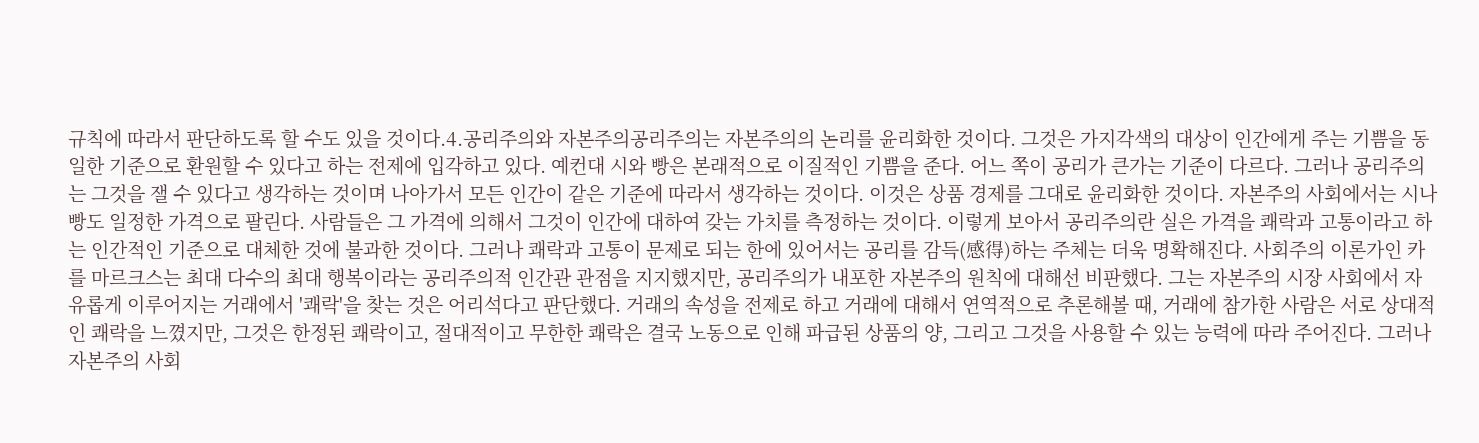규칙에 따라서 판단하도록 할 수도 있을 것이다.4.공리주의와 자본주의공리주의는 자본주의의 논리를 윤리화한 것이다. 그것은 가지각색의 대상이 인간에게 주는 기쁨을 동일한 기준으로 환원할 수 있다고 하는 전제에 입각하고 있다. 예컨대 시와 빵은 본래적으로 이질적인 기쁨을 준다. 어느 쪽이 공리가 큰가는 기준이 다르다. 그러나 공리주의는 그것을 잴 수 있다고 생각하는 것이며 나아가서 모든 인간이 같은 기준에 따라서 생각하는 것이다. 이것은 상품 경제를 그대로 윤리화한 것이다. 자본주의 사회에서는 시나 빵도 일정한 가격으로 팔린다. 사람들은 그 가격에 의해서 그것이 인간에 대하여 갖는 가치를 측정하는 것이다. 이렇게 보아서 공리주의란 실은 가격을 쾌락과 고통이라고 하는 인간적인 기준으로 대체한 것에 불과한 것이다. 그러나 쾌락과 고통이 문제로 되는 한에 있어서는 공리를 감득(感得)하는 주체는 더욱 명확해진다. 사회주의 이론가인 카를 마르크스는 최대 다수의 최대 행복이라는 공리주의적 인간관 관점을 지지했지만, 공리주의가 내포한 자본주의 원칙에 대해선 비판했다. 그는 자본주의 시장 사회에서 자유롭게 이루어지는 거래에서 '쾌락'을 찾는 것은 어리석다고 판단했다. 거래의 속성을 전제로 하고 거래에 대해서 연역적으로 추론해볼 때, 거래에 참가한 사람은 서로 상대적인 쾌락을 느꼈지만, 그것은 한정된 쾌락이고, 절대적이고 무한한 쾌락은 결국 노동으로 인해 파급된 상품의 양, 그리고 그것을 사용할 수 있는 능력에 따라 주어진다. 그러나 자본주의 사회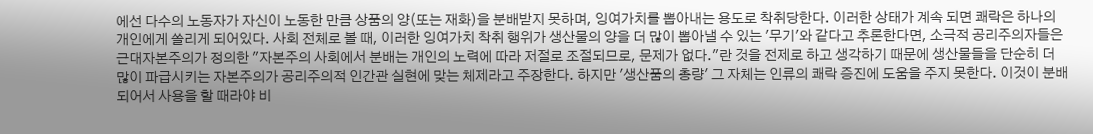에선 다수의 노동자가 자신이 노동한 만큼 상품의 양(또는 재화)을 분배받지 못하며, 잉여가치를 뽑아내는 용도로 착취당한다. 이러한 상태가 계속 되면 쾌락은 하나의 개인에게 쏠리게 되어있다. 사회 전체로 볼 때, 이러한 잉여가치 착취 행위가 생산물의 양을 더 많이 뽑아낼 수 있는 '무기'와 같다고 추론한다면, 소극적 공리주의자들은 근대자본주의가 정의한 "자본주의 사회에서 분배는 개인의 노력에 따라 저절로 조절되므로, 문제가 없다."란 것을 전제로 하고 생각하기 때문에 생산물들을 단순히 더 많이 파급시키는 자본주의가 공리주의적 인간관 실현에 맞는 체제라고 주장한다. 하지만 '생산품의 총량' 그 자체는 인류의 쾌락 증진에 도움을 주지 못한다. 이것이 분배되어서 사용을 할 때라야 비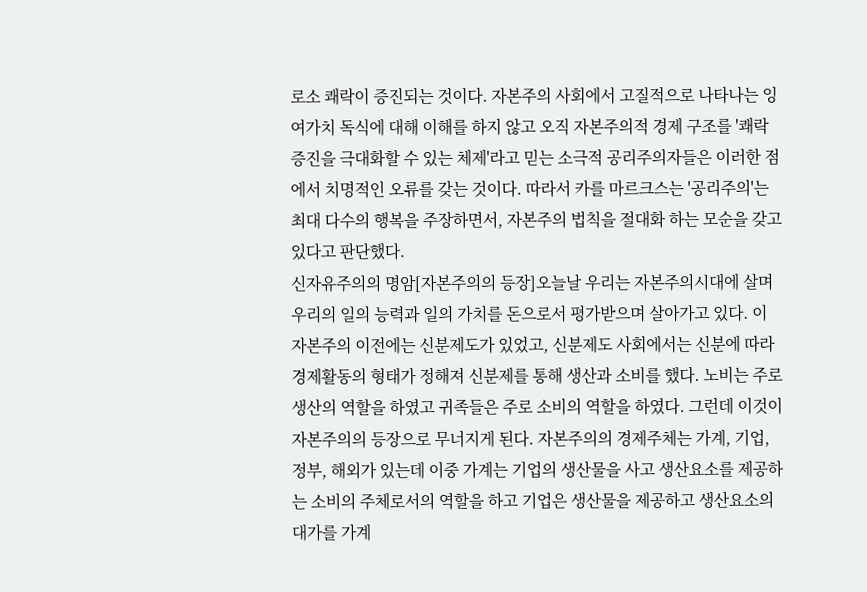로소 쾌락이 증진되는 것이다. 자본주의 사회에서 고질적으로 나타나는 잉여가치 독식에 대해 이해를 하지 않고 오직 자본주의적 경제 구조를 '쾌락 증진을 극대화할 수 있는 체제'라고 믿는 소극적 공리주의자들은 이러한 점에서 치명적인 오류를 갖는 것이다. 따라서 카를 마르크스는 '공리주의'는 최대 다수의 행복을 주장하면서, 자본주의 법칙을 절대화 하는 모순을 갖고 있다고 판단했다.
신자유주의의 명암[자본주의의 등장]오늘날 우리는 자본주의시대에 살며 우리의 일의 능력과 일의 가치를 돈으로서 평가받으며 살아가고 있다. 이 자본주의 이전에는 신분제도가 있었고, 신분제도 사회에서는 신분에 따라 경제활동의 형태가 정해져 신분제를 통해 생산과 소비를 했다. 노비는 주로 생산의 역할을 하였고 귀족들은 주로 소비의 역할을 하였다. 그런데 이것이 자본주의의 등장으로 무너지게 된다. 자본주의의 경제주체는 가계, 기업, 정부, 해외가 있는데 이중 가계는 기업의 생산물을 사고 생산요소를 제공하는 소비의 주체로서의 역할을 하고 기업은 생산물을 제공하고 생산요소의 대가를 가계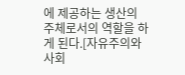에 제공하는 생산의 주체로서의 역할을 하게 된다.[자유주의와 사회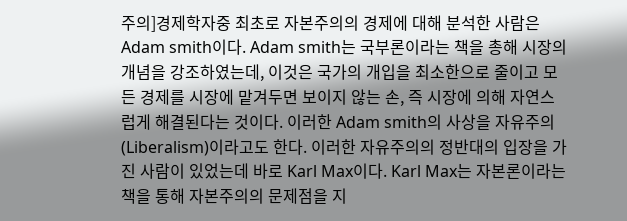주의]경제학자중 최초로 자본주의의 경제에 대해 분석한 사람은 Adam smith이다. Adam smith는 국부론이라는 책을 총해 시장의 개념을 강조하였는데, 이것은 국가의 개입을 최소한으로 줄이고 모든 경제를 시장에 맡겨두면 보이지 않는 손, 즉 시장에 의해 자연스럽게 해결된다는 것이다. 이러한 Adam smith의 사상을 자유주의(Liberalism)이라고도 한다. 이러한 자유주의의 정반대의 입장을 가진 사람이 있었는데 바로 Karl Max이다. Karl Max는 자본론이라는 책을 통해 자본주의의 문제점을 지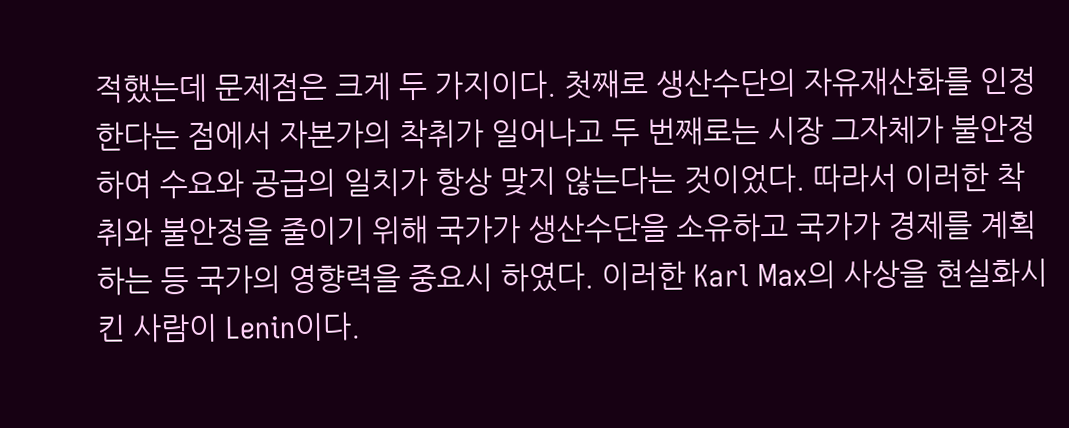적했는데 문제점은 크게 두 가지이다. 첫째로 생산수단의 자유재산화를 인정한다는 점에서 자본가의 착취가 일어나고 두 번째로는 시장 그자체가 불안정하여 수요와 공급의 일치가 항상 맞지 않는다는 것이었다. 따라서 이러한 착취와 불안정을 줄이기 위해 국가가 생산수단을 소유하고 국가가 경제를 계획하는 등 국가의 영향력을 중요시 하였다. 이러한 Karl Max의 사상을 현실화시킨 사람이 Lenin이다.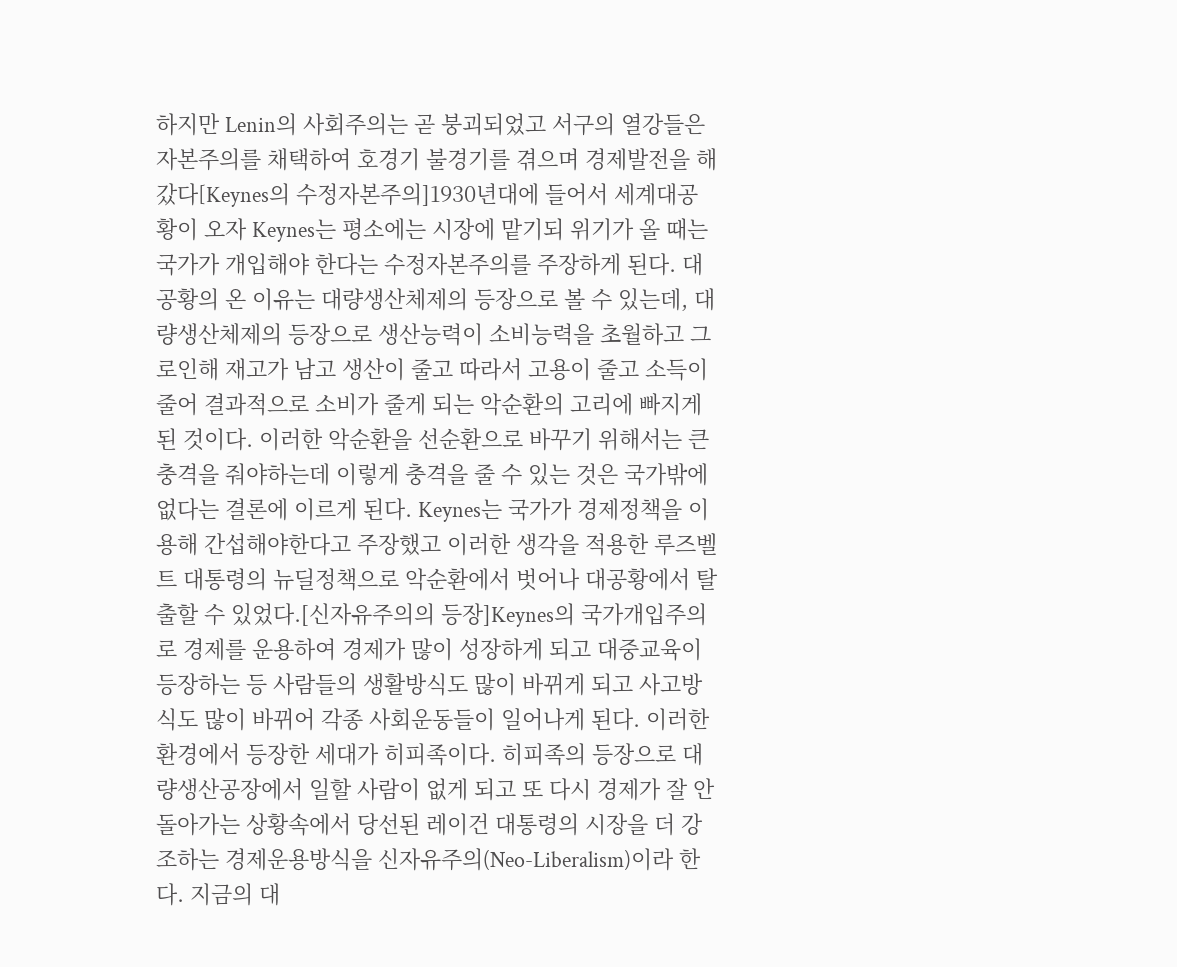하지만 Lenin의 사회주의는 곧 붕괴되었고 서구의 열강들은 자본주의를 채택하여 호경기 불경기를 겪으며 경제발전을 해갔다[Keynes의 수정자본주의]1930년대에 들어서 세계대공황이 오자 Keynes는 평소에는 시장에 맡기되 위기가 올 때는 국가가 개입해야 한다는 수정자본주의를 주장하게 된다. 대공황의 온 이유는 대량생산체제의 등장으로 볼 수 있는데, 대량생산체제의 등장으로 생산능력이 소비능력을 초월하고 그로인해 재고가 남고 생산이 줄고 따라서 고용이 줄고 소득이 줄어 결과적으로 소비가 줄게 되는 악순환의 고리에 빠지게 된 것이다. 이러한 악순환을 선순환으로 바꾸기 위해서는 큰 충격을 줘야하는데 이렇게 충격을 줄 수 있는 것은 국가밖에 없다는 결론에 이르게 된다. Keynes는 국가가 경제정책을 이용해 간섭해야한다고 주장했고 이러한 생각을 적용한 루즈벨트 대통령의 뉴딜정책으로 악순환에서 벗어나 대공황에서 탈출할 수 있었다.[신자유주의의 등장]Keynes의 국가개입주의로 경제를 운용하여 경제가 많이 성장하게 되고 대중교육이 등장하는 등 사람들의 생활방식도 많이 바뀌게 되고 사고방식도 많이 바뀌어 각종 사회운동들이 일어나게 된다. 이러한 환경에서 등장한 세대가 히피족이다. 히피족의 등장으로 대량생산공장에서 일할 사람이 없게 되고 또 다시 경제가 잘 안 돌아가는 상황속에서 당선된 레이건 대통령의 시장을 더 강조하는 경제운용방식을 신자유주의(Neo-Liberalism)이라 한다. 지금의 대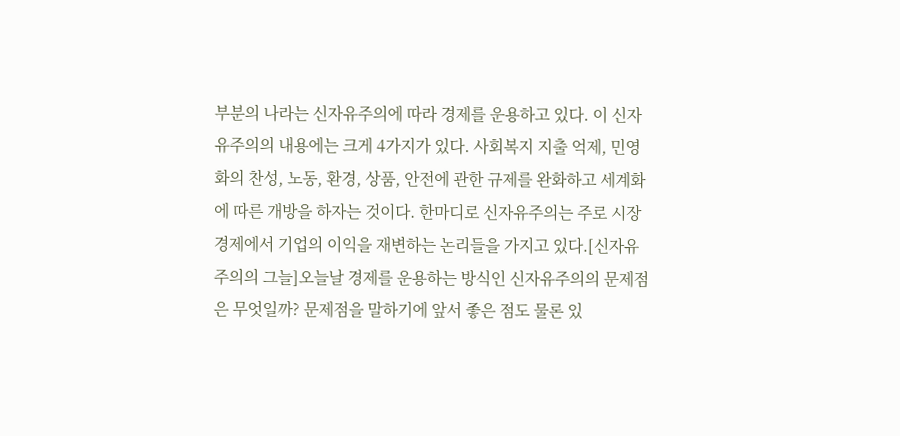부분의 나라는 신자유주의에 따라 경제를 운용하고 있다. 이 신자유주의의 내용에는 크게 4가지가 있다. 사회복지 지출 억제, 민영화의 찬성, 노동, 환경, 상품, 안전에 관한 규제를 완화하고 세계화에 따른 개방을 하자는 것이다. 한마디로 신자유주의는 주로 시장경제에서 기업의 이익을 재변하는 논리들을 가지고 있다.[신자유주의의 그늘]오늘날 경제를 운용하는 방식인 신자유주의의 문제점은 무엇일까? 문제점을 말하기에 앞서 좋은 점도 물론 있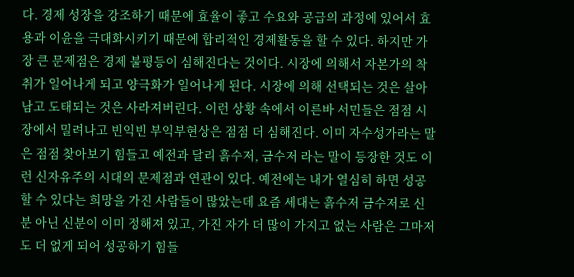다. 경제 성장을 강조하기 때문에 효율이 좋고 수요와 공급의 과정에 있어서 효용과 이윤을 극대화시키기 때문에 합리적인 경제활동을 할 수 있다. 하지만 가장 큰 문제점은 경제 불평등이 심해진다는 것이다. 시장에 의해서 자본가의 착취가 일어나게 되고 양극화가 일어나게 된다. 시장에 의해 선택되는 것은 살아남고 도태되는 것은 사라져버린다. 이런 상황 속에서 이른바 서민들은 점점 시장에서 밀려나고 빈익빈 부익부현상은 점점 더 심해진다. 이미 자수성가라는 말은 점점 찾아보기 힘들고 예전과 달리 흙수저, 금수저 라는 말이 등장한 것도 이런 신자유주의 시대의 문제점과 연관이 있다. 예전에는 내가 열심히 하면 성공 할 수 있다는 희망을 가진 사람들이 많았는데 요즘 세대는 흙수저 금수저로 신분 아닌 신분이 이미 정해져 있고, 가진 자가 더 많이 가지고 없는 사람은 그마저도 더 없게 되어 성공하기 힘들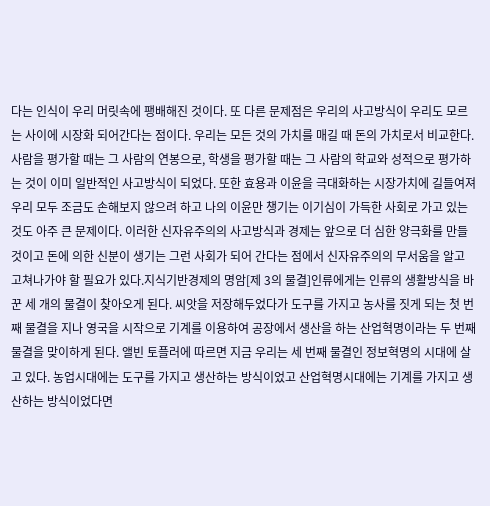다는 인식이 우리 머릿속에 팽배해진 것이다. 또 다른 문제점은 우리의 사고방식이 우리도 모르는 사이에 시장화 되어간다는 점이다. 우리는 모든 것의 가치를 매길 때 돈의 가치로서 비교한다. 사람을 평가할 때는 그 사람의 연봉으로, 학생을 평가할 때는 그 사람의 학교와 성적으로 평가하는 것이 이미 일반적인 사고방식이 되었다. 또한 효용과 이윤을 극대화하는 시장가치에 길들여져 우리 모두 조금도 손해보지 않으려 하고 나의 이윤만 챙기는 이기심이 가득한 사회로 가고 있는 것도 아주 큰 문제이다. 이러한 신자유주의의 사고방식과 경제는 앞으로 더 심한 양극화를 만들 것이고 돈에 의한 신분이 생기는 그런 사회가 되어 간다는 점에서 신자유주의의 무서움을 알고 고쳐나가야 할 필요가 있다.지식기반경제의 명암[제 3의 물결]인류에게는 인류의 생활방식을 바꾼 세 개의 물결이 찾아오게 된다. 씨앗을 저장해두었다가 도구를 가지고 농사를 짓게 되는 첫 번째 물결을 지나 영국을 시작으로 기계를 이용하여 공장에서 생산을 하는 산업혁명이라는 두 번째 물결을 맞이하게 된다. 앨빈 토플러에 따르면 지금 우리는 세 번째 물결인 정보혁명의 시대에 살고 있다. 농업시대에는 도구를 가지고 생산하는 방식이었고 산업혁명시대에는 기계를 가지고 생산하는 방식이었다면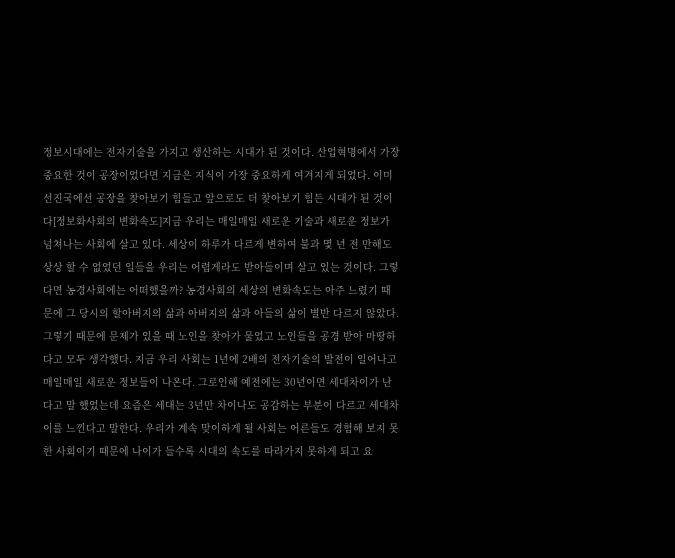정보시대에는 전자기술을 가지고 생산하는 시대가 된 것이다. 산업혁명에서 가장 중요한 것이 공장이었다면 지금은 지식이 가장 중요하게 여겨지게 되었다. 이미 선진국에선 공장을 찾아보기 힘들고 앞으로도 더 찾아보기 힘든 시대가 된 것이다[정보화사회의 변화속도]지금 우리는 매일매일 새로운 기술과 새로운 정보가 넘쳐나는 사회에 살고 있다. 세상이 하루가 다르게 변하여 불과 몇 년 전 만해도 상상 할 수 없었던 일들을 우리는 어렵게라도 받아들이며 살고 있는 것이다. 그렇다면 농경사회에는 어떠했을까? 농경사회의 세상의 변화속도는 아주 느렸기 때문에 그 당시의 할아버지의 삶과 아버지의 삶과 아들의 삶이 별반 다르지 않았다. 그렇기 때문에 문제가 있을 때 노인을 찾아가 물었고 노인들을 공경 받아 마땅하다고 모두 생각했다. 지금 우리 사회는 1년에 2배의 전자기술의 발전이 일어나고 매일매일 새로운 정보들이 나온다. 그로인해 예전에는 30년이면 세대차이가 난다고 말 했었는데 요즘은 세대는 3년만 차이나도 공감하는 부분이 다르고 세대차이를 느낀다고 말한다. 우리가 계속 맞이하게 될 사회는 어른들도 경험해 보지 못한 사회이기 때문에 나이가 들수록 시대의 속도를 따라가지 못하게 되고 요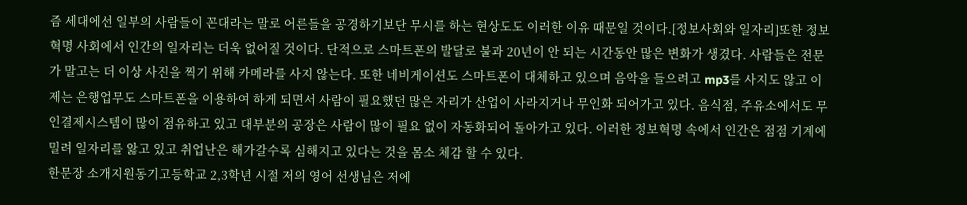즘 세대에선 일부의 사람들이 꼰대라는 말로 어른들을 공경하기보단 무시를 하는 현상도도 이러한 이유 때문일 것이다.[정보사회와 일자리]또한 정보혁명 사회에서 인간의 일자리는 더욱 없어질 것이다. 단적으로 스마트폰의 발달로 불과 20년이 안 되는 시간동안 많은 변화가 생겼다. 사람들은 전문가 말고는 더 이상 사진을 찍기 위해 카메라를 사지 않는다. 또한 네비게이션도 스마트폰이 대체하고 있으며 음악을 들으려고 mp3를 사지도 않고 이제는 은행업무도 스마트폰을 이용하여 하게 되면서 사람이 필요했던 많은 자리가 산업이 사라지거나 무인화 되어가고 있다. 음식점, 주유소에서도 무인결제시스템이 많이 점유하고 있고 대부분의 공장은 사람이 많이 필요 없이 자동화되어 돌아가고 있다. 이러한 정보혁명 속에서 인간은 점점 기계에 밀려 일자리를 앓고 있고 취업난은 해가갈수록 심해지고 있다는 것을 몸소 체감 할 수 있다.
한문장 소개지원동기고등학교 2,3학년 시절 저의 영어 선생님은 저에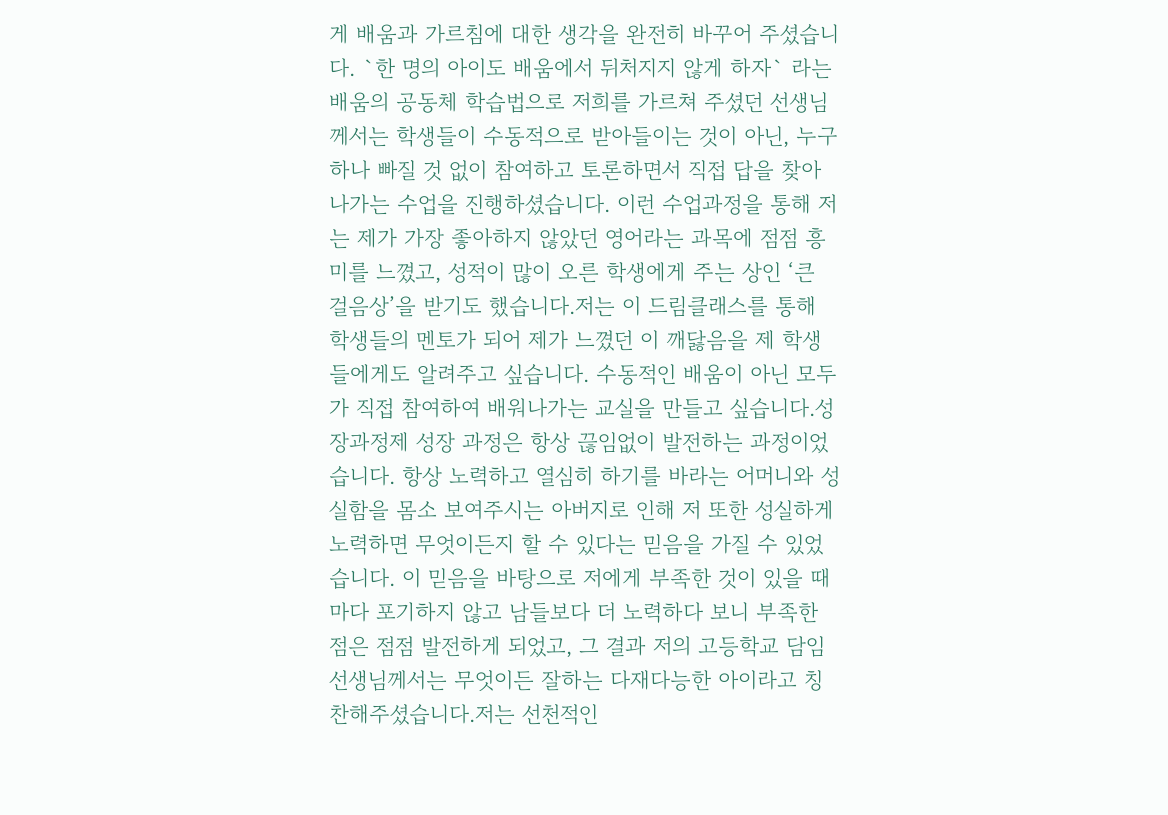게 배움과 가르침에 대한 생각을 완전히 바꾸어 주셨습니다. `한 명의 아이도 배움에서 뒤처지지 않게 하자` 라는 배움의 공동체 학습법으로 저희를 가르쳐 주셨던 선생님께서는 학생들이 수동적으로 받아들이는 것이 아닌, 누구 하나 빠질 것 없이 참여하고 토론하면서 직접 답을 찾아 나가는 수업을 진행하셨습니다. 이런 수업과정을 통해 저는 제가 가장 좋아하지 않았던 영어라는 과목에 점점 흥미를 느꼈고, 성적이 많이 오른 학생에게 주는 상인 ‘큰 걸음상’을 받기도 했습니다.저는 이 드림클래스를 통해 학생들의 멘토가 되어 제가 느꼈던 이 깨닳음을 제 학생들에게도 알려주고 싶습니다. 수동적인 배움이 아닌 모두가 직접 참여하여 배워나가는 교실을 만들고 싶습니다.성장과정제 성장 과정은 항상 끊임없이 발전하는 과정이었습니다. 항상 노력하고 열심히 하기를 바라는 어머니와 성실함을 몸소 보여주시는 아버지로 인해 저 또한 성실하게 노력하면 무엇이든지 할 수 있다는 믿음을 가질 수 있었습니다. 이 믿음을 바탕으로 저에게 부족한 것이 있을 때마다 포기하지 않고 남들보다 더 노력하다 보니 부족한 점은 점점 발전하게 되었고, 그 결과 저의 고등학교 담임선생님께서는 무엇이든 잘하는 다재다능한 아이라고 칭찬해주셨습니다.저는 선천적인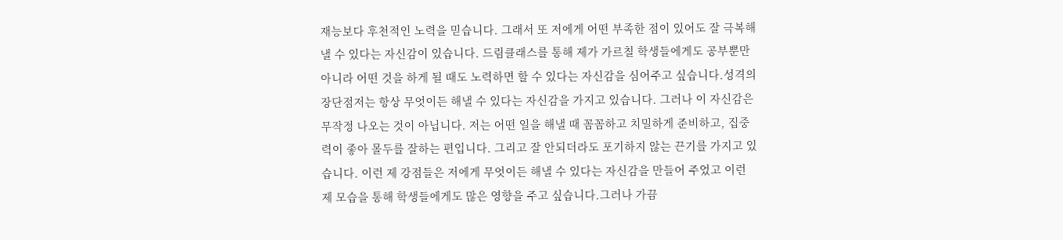재능보다 후천적인 노력을 믿습니다. 그래서 또 저에게 어떤 부족한 점이 있어도 잘 극복해낼 수 있다는 자신감이 있습니다. 드림클래스를 통해 제가 가르칠 학생들에게도 공부뿐만 아니라 어떤 것을 하게 될 때도 노력하면 할 수 있다는 자신감을 심어주고 싶습니다.성격의 장단점저는 항상 무엇이든 해낼 수 있다는 자신감을 가지고 있습니다. 그러나 이 자신감은 무작정 나오는 것이 아닙니다. 저는 어떤 일을 해낼 때 꼼꼼하고 치밀하게 준비하고, 집중력이 좋아 몰두를 잘하는 편입니다. 그리고 잘 안되더라도 포기하지 않는 끈기를 가지고 있습니다. 이런 제 강점들은 저에게 무엇이든 해낼 수 있다는 자신감을 만들어 주었고 이런 제 모습을 통해 학생들에게도 많은 영향을 주고 싶습니다.그러나 가끔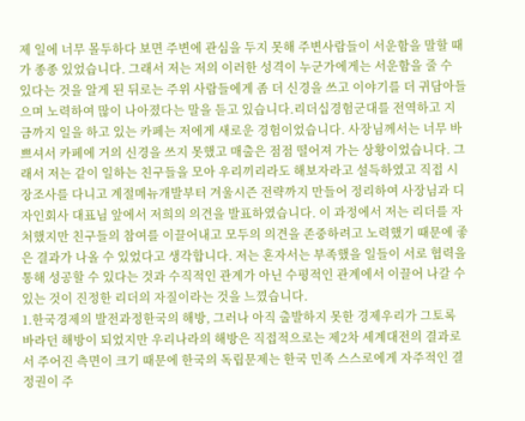제 일에 너무 몰두하다 보면 주변에 관심을 두지 못해 주변사람들이 서운함을 말할 때가 종종 있었습니다. 그래서 저는 저의 이러한 성격이 누군가에게는 서운함을 줄 수 있다는 것을 알게 된 뒤로는 주위 사람들에게 좀 더 신경을 쓰고 이야기를 더 귀담아들으며 노력하여 많이 나아졌다는 말을 듣고 있습니다.리더십경험군대를 전역하고 지금까지 일을 하고 있는 카페는 저에게 새로운 경험이었습니다. 사장님께서는 너무 바쁘셔서 카페에 거의 신경을 쓰지 못했고 매출은 점점 떨어져 가는 상황이었습니다. 그래서 저는 같이 일하는 친구들을 모아 우리끼리라도 해보자라고 설득하였고 직접 시장조사를 다니고 계절메뉴개발부터 겨울시즌 전략까지 만들어 정리하여 사장님과 디자인회사 대표님 앞에서 저희의 의견을 발표하였습니다. 이 과정에서 저는 리더를 자처했지만 친구들의 참여를 이끌어내고 모두의 의견을 존중하려고 노력했기 때문에 좋은 결과가 나올 수 있었다고 생각합니다. 저는 혼자서는 부족했을 일들이 서로 협력을 통해 성공할 수 있다는 것과 수직적인 관계가 아닌 수평적인 관계에서 이끌어 나갈 수 있는 것이 진정한 리더의 자질이라는 것을 느꼈습니다.
1.한국경제의 발전과정한국의 해방, 그러나 아직 출발하지 못한 경제우리가 그토록 바라던 해방이 되었지만 우리나라의 해방은 직접적으로는 제2차 세계대전의 결과로서 주어진 측면이 크기 때문에 한국의 독립문제는 한국 민족 스스로에게 자주적인 결정권이 주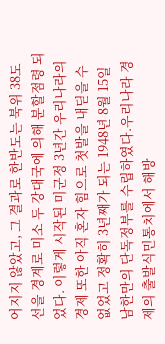어지지 않았고, 그 결과로 한반도는 북위 38도선을 경계로 미소 두 강대국에 의해 분할점령 되었다. 이렇게 시작된 미군정 3년간 우리나라의 경제 또한 아직 혼자 힘으로 첫발을 내딛을 수 없었고 정확히 3년째가 되는 1948년 8월 15일 남한만의 단독정부를 수립하였다.우리나라 경제의 출발식민통치에서 해방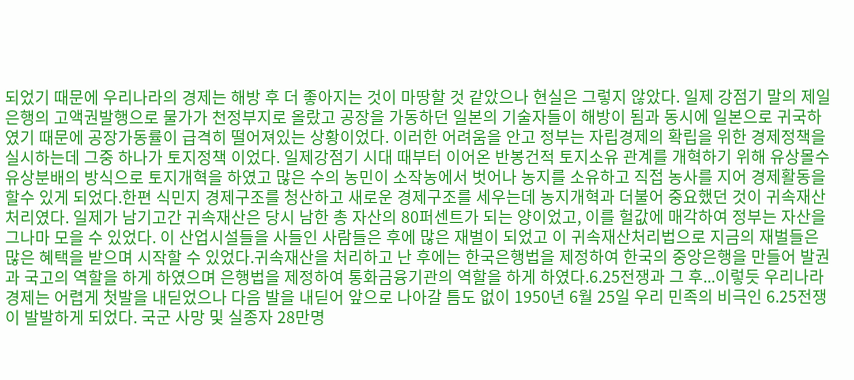되었기 때문에 우리나라의 경제는 해방 후 더 좋아지는 것이 마땅할 것 같았으나 현실은 그렇지 않았다. 일제 강점기 말의 제일은행의 고액권발행으로 물가가 천정부지로 올랐고 공장을 가동하던 일본의 기술자들이 해방이 됨과 동시에 일본으로 귀국하였기 때문에 공장가동률이 급격히 떨어져있는 상황이었다. 이러한 어려움을 안고 정부는 자립경제의 확립을 위한 경제정책을 실시하는데 그중 하나가 토지정책 이었다. 일제강점기 시대 때부터 이어온 반봉건적 토지소유 관계를 개혁하기 위해 유상몰수 유상분배의 방식으로 토지개혁을 하였고 많은 수의 농민이 소작농에서 벗어나 농지를 소유하고 직접 농사를 지어 경제활동을 할수 있게 되었다.한편 식민지 경제구조를 청산하고 새로운 경제구조를 세우는데 농지개혁과 더불어 중요했던 것이 귀속재산처리였다. 일제가 남기고간 귀속재산은 당시 남한 총 자산의 80퍼센트가 되는 양이었고, 이를 헐값에 매각하여 정부는 자산을 그나마 모을 수 있었다. 이 산업시설들을 사들인 사람들은 후에 많은 재벌이 되었고 이 귀속재산처리법으로 지금의 재벌들은 많은 혜택을 받으며 시작할 수 있었다.귀속재산을 처리하고 난 후에는 한국은행법을 제정하여 한국의 중앙은행을 만들어 발권과 국고의 역할을 하게 하였으며 은행법을 제정하여 통화금융기관의 역할을 하게 하였다.6.25전쟁과 그 후...이렇듯 우리나라 경제는 어렵게 첫발을 내딛었으나 다음 발을 내딛어 앞으로 나아갈 틈도 없이 1950년 6월 25일 우리 민족의 비극인 6.25전쟁이 발발하게 되었다. 국군 사망 및 실종자 28만명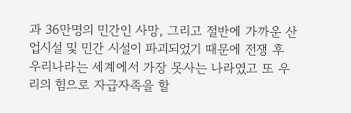과 36만명의 민간인 사망, 그리고 절반에 가까운 산업시설 및 민간 시설이 파괴되었기 때문에 전쟁 후 우리나라는 세계에서 가장 못사는 나라였고 또 우리의 힘으로 자급자족을 할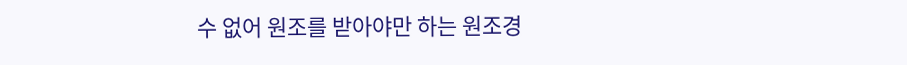수 없어 원조를 받아야만 하는 원조경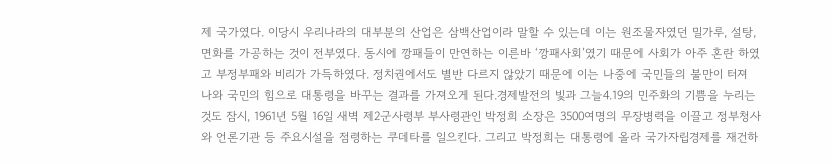제 국가였다. 이당시 우리나라의 대부분의 산업은 삼백산업이라 말할 수 있는데 이는 원조물자였던 밀가루, 설탕, 면화를 가공하는 것이 전부였다. 동시에 깡패들이 만연하는 이른바 ‘깡패사회’였기 때문에 사회가 아주 혼란 하였고 부정부패와 비리가 가득하였다. 정치권에서도 별반 다르지 않았기 때문에 이는 나중에 국민들의 불만이 터져 나와 국민의 힘으로 대통령을 바꾸는 결과를 가져오게 된다.경제발전의 빛과 그늘4.19의 민주화의 기쁨을 누리는 것도 잠시, 1961년 5월 16일 새벽 제2군사령부 부사령관인 박정희 소장은 3500여명의 무장병력을 이끌고 정부청사와 언론기관 등 주요시설을 점령하는 쿠데타를 일으킨다. 그리고 박정희는 대통령에 올라 국가자립경제를 재건하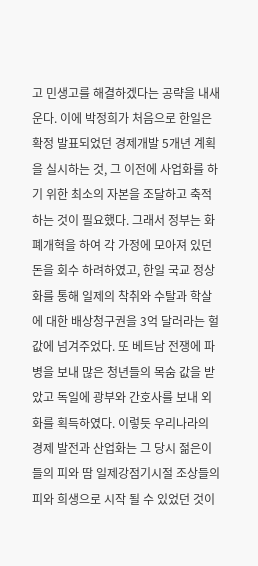고 민생고를 해결하겠다는 공략을 내새운다. 이에 박정희가 처음으로 한일은 확정 발표되었던 경제개발 5개년 계획을 실시하는 것, 그 이전에 사업화를 하기 위한 최소의 자본을 조달하고 축적하는 것이 필요했다. 그래서 정부는 화폐개혁을 하여 각 가정에 모아져 있던 돈을 회수 하려하였고, 한일 국교 정상화를 통해 일제의 착취와 수탈과 학살에 대한 배상청구권을 3억 달러라는 헐값에 넘겨주었다. 또 베트남 전쟁에 파병을 보내 많은 청년들의 목숨 값을 받았고 독일에 광부와 간호사를 보내 외화를 획득하였다. 이렇듯 우리나라의 경제 발전과 산업화는 그 당시 젊은이들의 피와 땀 일제강점기시절 조상들의 피와 희생으로 시작 될 수 있었던 것이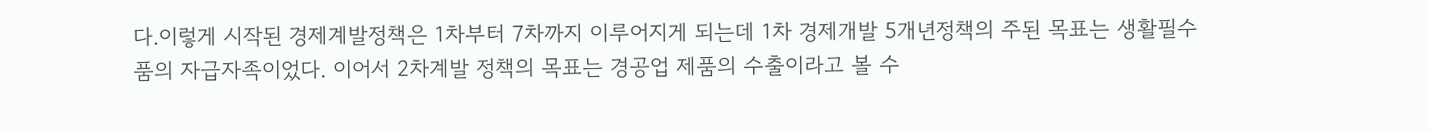다.이렇게 시작된 경제계발정책은 1차부터 7차까지 이루어지게 되는데 1차 경제개발 5개년정책의 주된 목표는 생활필수품의 자급자족이었다. 이어서 2차계발 정책의 목표는 경공업 제품의 수출이라고 볼 수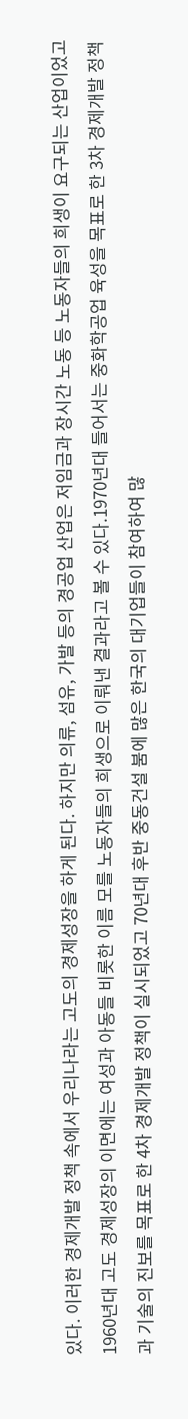있다. 이러한 경제개발 정책 속에서 우리나라는 고도의 경제성장을 하게 된다. 하지만 의류, 섬유, 가발 등의 경공업 산업은 저임금과 장시간 노동 등 노동자들의 희생이 요구되는 산업이었고 1960년대 고도 경제성장의 이면에는 여성과 아동들 비롯한 이름 모를 노동자들의 희생으로 이뤄낸 결과라고 볼 수 있다.1970년대 들어서는 중화학공업 육성을 목표로 한 3차 경제개발 정책과 기술의 진보를 목표로 한 4차 경제개발 정책이 실시되었고 70년대 후반 중동건설 붐에 많은 한국의 대기업들이 참여하여 많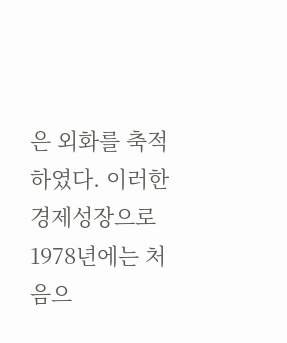은 외화를 축적하였다. 이러한 경제성장으로 1978년에는 처음으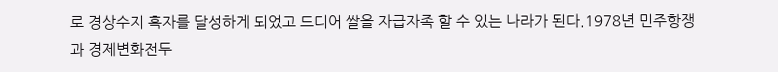로 경상수지 흑자를 달성하게 되었고 드디어 쌀을 자급자족 할 수 있는 나라가 된다.1978년 민주항쟁과 경제변화전두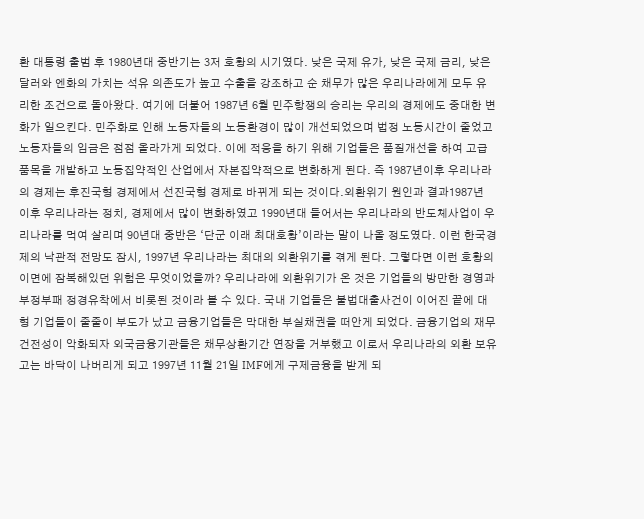환 대통령 출범 후 1980년대 중반기는 3저 호황의 시기였다. 낮은 국제 유가, 낮은 국제 금리, 낮은 달러와 엔화의 가치는 석유 의존도가 높고 수출을 강조하고 순 채무가 많은 우리나라에게 모두 유리한 조건으로 돌아왔다. 여기에 더불어 1987년 6월 민주항쟁의 승리는 우리의 경제에도 중대한 변화가 일으킨다. 민주화로 인해 노동자들의 노동환경이 많이 개선되었으며 법정 노동시간이 줄었고 노동자들의 임금은 점점 올라가게 되었다. 이에 적응을 하기 위해 기업들은 품질개선을 하여 고급품목을 개발하고 노동집약적인 산업에서 자본집약적으로 변화하게 된다. 즉 1987년이후 우리나라의 경제는 후진국형 경제에서 선진국형 경제로 바뀌게 되는 것이다.외환위기 원인과 결과1987년 이후 우리나라는 정치, 경제에서 많이 변화하였고 1990년대 들어서는 우리나라의 반도체사업이 우리나라를 먹여 살리며 90년대 중반은 ‘단군 이래 최대호황’이라는 말이 나올 정도였다. 이런 한국경제의 낙관적 전망도 잠시, 1997년 우리나라는 최대의 외환위기를 겪게 된다. 그렇다면 이런 호황의 이면에 잠복해있던 위험은 무엇이었을까? 우리나라에 외환위기가 온 것은 기업들의 방만한 경영과 부정부패 정경유착에서 비롯된 것이라 볼 수 있다. 국내 기업들은 불법대출사건이 이어진 끝에 대형 기업들이 줄줄이 부도가 났고 금융기업들은 막대한 부실채권을 떠안게 되었다. 금융기업의 재무건전성이 악화되자 외국금융기관들은 채무상환기간 연장을 거부했고 이로서 우리나라의 외환 보유고는 바닥이 나버리게 되고 1997년 11월 21일 IMF에게 구제금융을 받게 되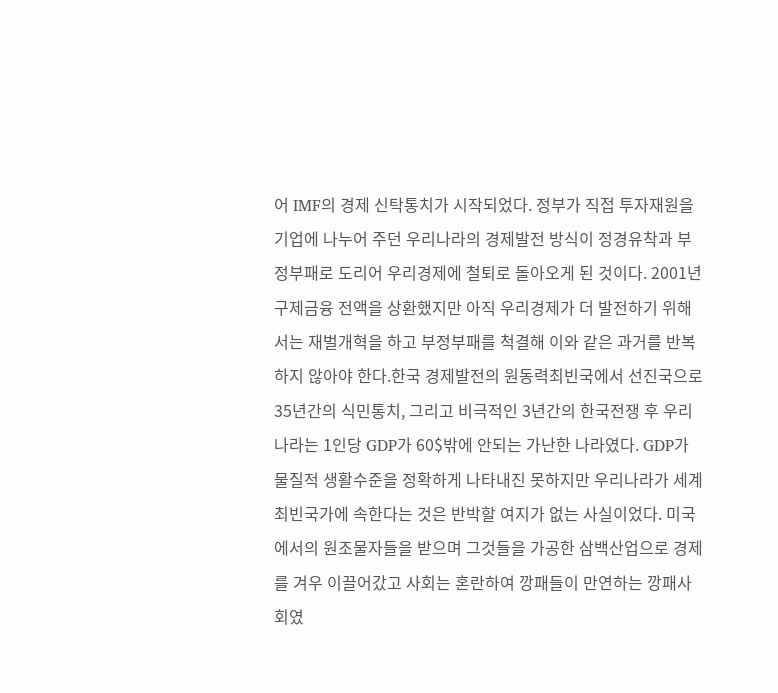어 IMF의 경제 신탁통치가 시작되었다. 정부가 직접 투자재원을 기업에 나누어 주던 우리나라의 경제발전 방식이 정경유착과 부정부패로 도리어 우리경제에 철퇴로 돌아오게 된 것이다. 2001년 구제금융 전액을 상환했지만 아직 우리경제가 더 발전하기 위해서는 재벌개혁을 하고 부정부패를 척결해 이와 같은 과거를 반복하지 않아야 한다.한국 경제발전의 원동력최빈국에서 선진국으로35년간의 식민통치, 그리고 비극적인 3년간의 한국전쟁 후 우리나라는 1인당 GDP가 60$밖에 안되는 가난한 나라였다. GDP가 물질적 생활수준을 정확하게 나타내진 못하지만 우리나라가 세계 최빈국가에 속한다는 것은 반박할 여지가 없는 사실이었다. 미국에서의 원조물자들을 받으며 그것들을 가공한 삼백산업으로 경제를 겨우 이끌어갔고 사회는 혼란하여 깡패들이 만연하는 깡패사회였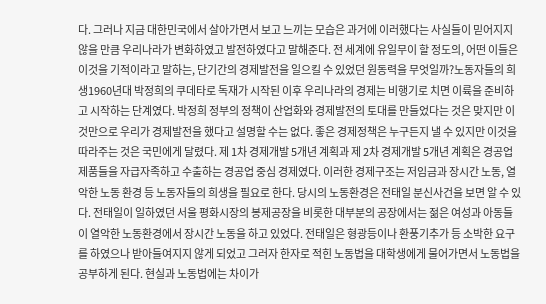다. 그러나 지금 대한민국에서 살아가면서 보고 느끼는 모습은 과거에 이러했다는 사실들이 믿어지지 않을 만큼 우리나라가 변화하였고 발전하였다고 말해준다. 전 세계에 유일무이 할 정도의, 어떤 이들은 이것을 기적이라고 말하는, 단기간의 경제발전을 일으킬 수 있었던 원동력을 무엇일까?노동자들의 희생1960년대 박정희의 쿠데타로 독재가 시작된 이후 우리나라의 경제는 비행기로 치면 이륙을 준비하고 시작하는 단계였다. 박정희 정부의 정책이 산업화와 경제발전의 토대를 만들었다는 것은 맞지만 이것만으로 우리가 경제발전을 했다고 설명할 수는 없다. 좋은 경제정책은 누구든지 낼 수 있지만 이것을 따라주는 것은 국민에게 달렸다. 제 1차 경제개발 5개년 계획과 제 2차 경제개발 5개년 계획은 경공업 제품들을 자급자족하고 수출하는 경공업 중심 경제였다. 이러한 경제구조는 저임금과 장시간 노동, 열악한 노동 환경 등 노동자들의 희생을 필요로 한다. 당시의 노동환경은 전태일 분신사건을 보면 알 수 있다. 전태일이 일하였던 서울 평화시장의 봉제공장을 비롯한 대부분의 공장에서는 젊은 여성과 아동들이 열악한 노동환경에서 장시간 노동을 하고 있었다. 전태일은 형광등이나 환풍기추가 등 소박한 요구를 하였으나 받아들여지지 않게 되었고 그러자 한자로 적힌 노동법을 대학생에게 물어가면서 노동법을 공부하게 된다. 현실과 노동법에는 차이가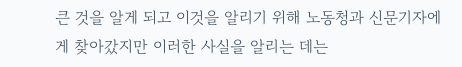큰 것을 알게 되고 이것을 알리기 위해 노동청과 신문기자에게 찾아갔지만 이러한 사실을 알리는 데는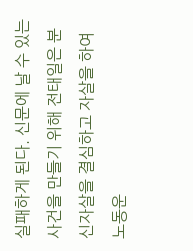실패하게 된다. 신문에 날 수 있는 사건을 만들기 위해 전태일은 분신자살을 결심하고 자살을 하여 노동운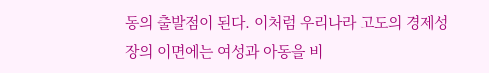동의 출발점이 된다. 이처럼 우리나라 고도의 경제성장의 이면에는 여성과 아동을 비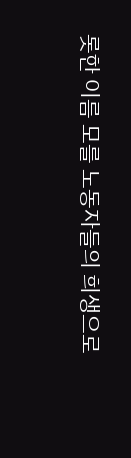롯한 이름 모를 노동자들의 희생으로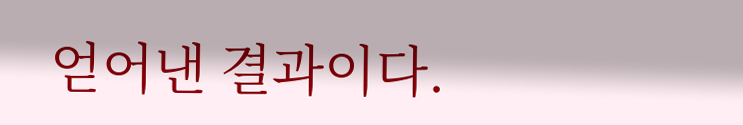얻어낸 결과이다.